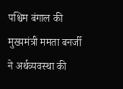पश्चिम बंगाल की मुख्यमंत्री ममता बनर्जी ने अर्थव्यवस्था की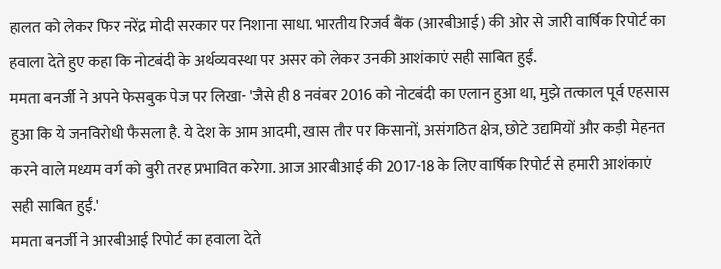हालत को लेकर फिर नरेंद्र मोदी सरकार पर निशाना साधा. भारतीय रिजर्व बैंक (आरबीआई) की ओर से जारी वार्षिक रिपोर्ट का हवाला देते हुए कहा कि नोटबंदी के अर्थव्यवस्था पर असर को लेकर उनकी आशंकाएं सही साबित हुईं.
ममता बनर्जी ने अपने फेसबुक पेज पर लिखा- 'जैसे ही 8 नवंबर 2016 को नोटबंदी का एलान हुआ था, मुझे तत्काल पूर्व एहसास हुआ कि ये जनविरोधी फैसला है. ये देश के आम आदमी, खास तौर पर किसानों, असंगठित क्षेत्र, छोटे उद्यमियों और कड़ी मेहनत करने वाले मध्यम वर्ग को बुरी तरह प्रभावित करेगा. आज आरबीआई की 2017-18 के लिए वार्षिक रिपोर्ट से हमारी आशंकाएं सही साबित हुईं.'
ममता बनर्जी ने आरबीआई रिपोर्ट का हवाला देते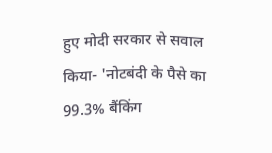हुए मोदी सरकार से सवाल किया- 'नोटबंदी के पैसे का 99.3% बैंकिंग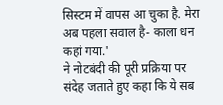सिस्टम में वापस आ चुका है. मेरा अब पहला सवाल है- काला धन कहां गया.'
ने नोटबंदी की पूरी प्रक्रिया पर संदेह जताते हुए कहा कि ये सब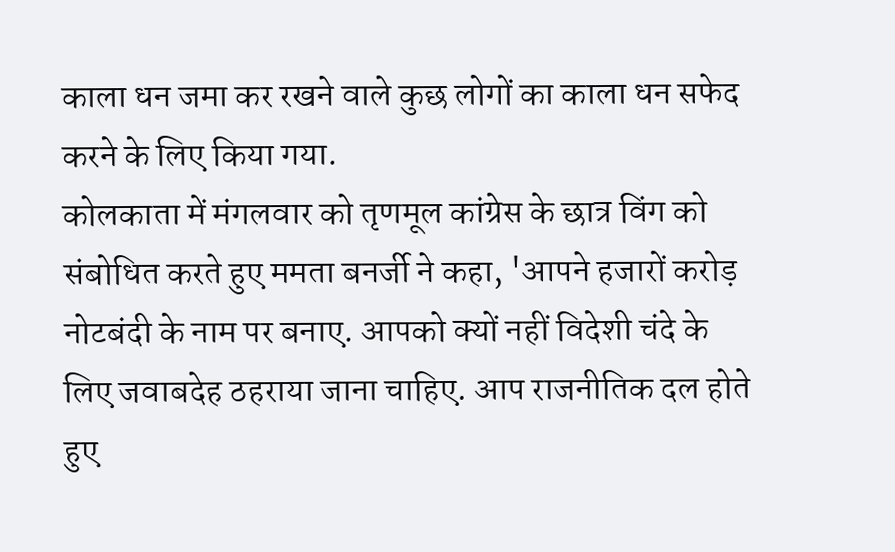काला धन जमा कर रखने वाले कुछ लोगों का काला धन सफेद करने के लिए किया गया.
कोलकाता में मंगलवार को तृणमूल कांग्रेस के छात्र विंग को संबोधित करते हुए ममता बनर्जी ने कहा, 'आपने हजारों करोड़ नोटबंदी के नाम पर बनाए. आपको क्यों नहीं विदेशी चंदे के लिए जवाबदेह ठहराया जाना चाहिए. आप राजनीतिक दल होते हुए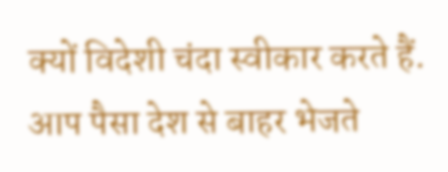क्यों विदेशी चंदा स्वीकार करते हैं. आप पैसा देश से बाहर भेजते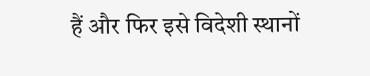हैं और फिर इसे विदेशी स्थानों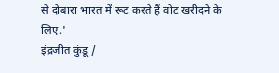से दोबारा भारत में रूट करते हैं वोट खरीदने के लिए.'
इंद्रजीत कुंडू /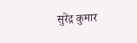सुरेंद्र कुमार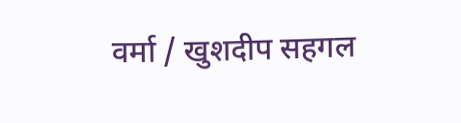वर्मा / खुशदीप सहगल